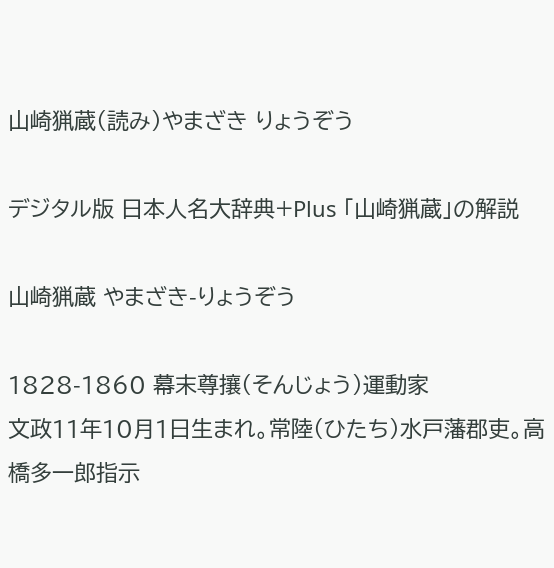山崎猟蔵(読み)やまざき りょうぞう

デジタル版 日本人名大辞典+Plus 「山崎猟蔵」の解説

山崎猟蔵 やまざき-りょうぞう

1828-1860 幕末尊攘(そんじょう)運動家
文政11年10月1日生まれ。常陸(ひたち)水戸藩郡吏。高橋多一郎指示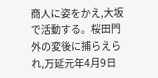商人に姿をかえ,大坂で活動する。桜田門外の変後に捕らえられ,万延元年4月9日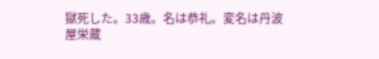獄死した。33歳。名は恭礼。変名は丹波屋栄蔵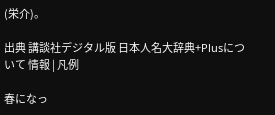(栄介)。

出典 講談社デジタル版 日本人名大辞典+Plusについて 情報 | 凡例

春になっ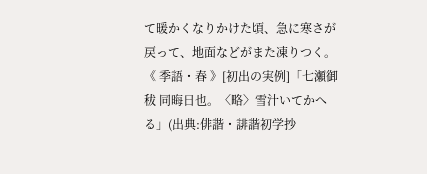て暖かくなりかけた頃、急に寒さが戻って、地面などがまた凍りつく。《 季語・春 》[初出の実例]「七瀬御秡 同晦日也。〈略〉雪汁いてかへる」(出典:俳諧・誹諧初学抄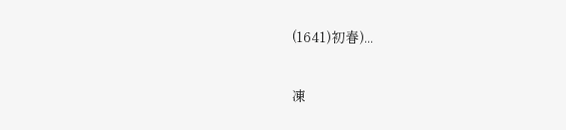(1641)初春)...

凍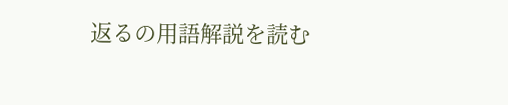返るの用語解説を読む